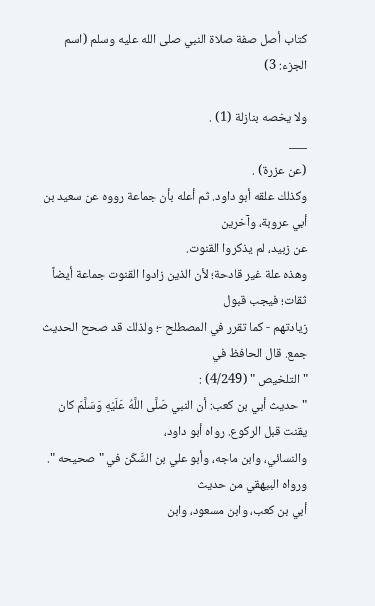كتاب أصل صفة صلاة النبي صلى الله عليه وسلم (اسم الجزء: 3)

ولا يخصه بنازلة (1) .
___
(عن عزرة) .
وكذلك علقه أبو داود. ثم أعله بأن جماعة رووه عن سعيد بن أبي عروبة، وآخرين
عن زبيد، لم يذكروا القنوت.
وهذه علة غير قادحة؛ لأن الذين زادوا القنوت جماعة أيضاً ثقات؛ فيجب قبول
زيادتهم - كما تقرر في المصطلح -؛ ولذلك قد صحح الحديث جمع. قال الحافظ في
" التلخيص " (4/249) :
" حديث أبي بن كعب: أن النبي صَلَّى اللَّهُ عَلَيْهِ وَسَلَّمَ كان يقنت قبل الركوع. رواه أبو داود،
والنسائي، وابن ماجه، وأبو علي بن السَّكَن في " صحيحه ". ورواه البيهقي من حديث
أبي بن كعب، وابن مسعود، وابن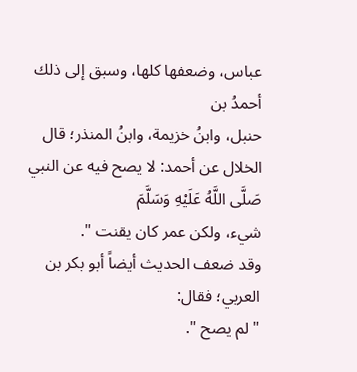عباس، وضعفها كلها، وسبق إلى ذلك أحمدُ بن
حنبل، وابنُ خزيمة، وابنُ المنذر؛ قال الخلال عن أحمد: لا يصح فيه عن النبي صَلَّى اللَّهُ عَلَيْهِ وَسَلَّمَ
شيء، ولكن عمر كان يقنت ".
وقد ضعف الحديث أيضاً أبو بكر بن العربي؛ فقال:
" لم يصح ".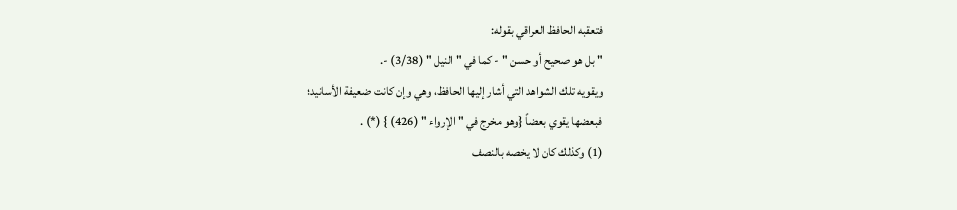فتعقبه الحافظ العراقي بقوله:
" بل هو صحيح أو حسن " - كما في " النيل " (3/38) -.
ويقويه تلك الشواهد التي أشار إليها الحافظ، وهي وإن كانت ضعيفة الأسانيد؛
فبعضها يقوي بعضاً {وهو مخرج في " الإرواء " (426) } (*) .
(1) وكذلك كان لا يخصه بالنصف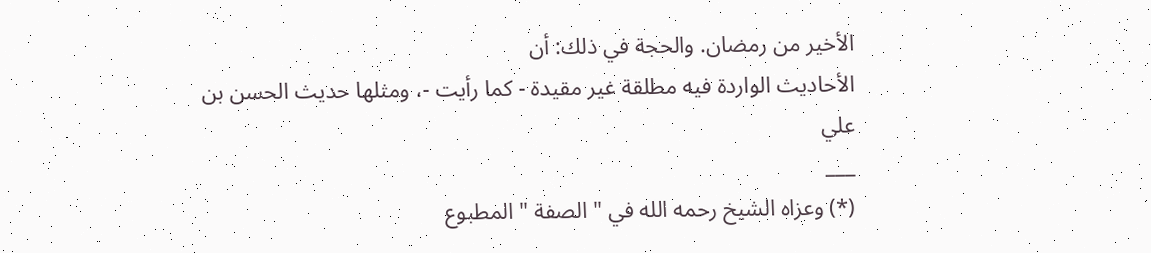الأخير من رمضان. والحجة في ذلك: أن
الأحاديث الواردة فيه مطلقة غير مقيدة - كما رأيت -، ومثلها حديث الحسن بن علي
___
(*) وعزاه الشيخ رحمه الله في " الصفة " المطبوع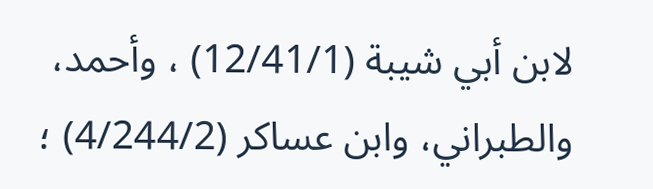لابن أبي شيبة (12/41/1) ، وأحمد،
والطبراني، وابن عساكر (4/244/2) ؛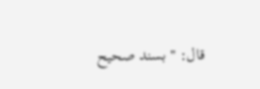قال: " بسند صحيح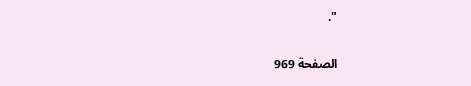".

الصفحة 969